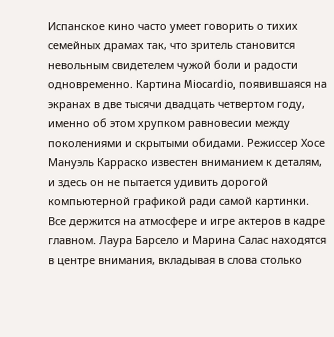Испанское кино часто умеет говорить о тихих семейных драмах так, что зритель становится невольным свидетелем чужой боли и радости одновременно. Картина Miocardio, появившаяся на экранах в две тысячи двадцать четвертом году, именно об этом хрупком равновесии между поколениями и скрытыми обидами. Режиссер Хосе Мануэль Карраско известен вниманием к деталям, и здесь он не пытается удивить дорогой компьютерной графикой ради самой картинки. Все держится на атмосфере и игре актеров в кадре главном. Лаура Барсело и Марина Салас находятся в центре внимания, вкладывая в слова столько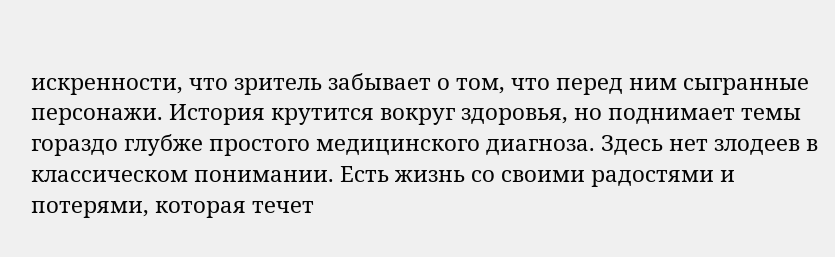искренности, что зритель забывает о том, что перед ним сыгранные персонажи. История крутится вокруг здоровья, но поднимает темы гораздо глубже простого медицинского диагноза. Здесь нет злодеев в классическом понимании. Есть жизнь со своими радостями и потерями, которая течет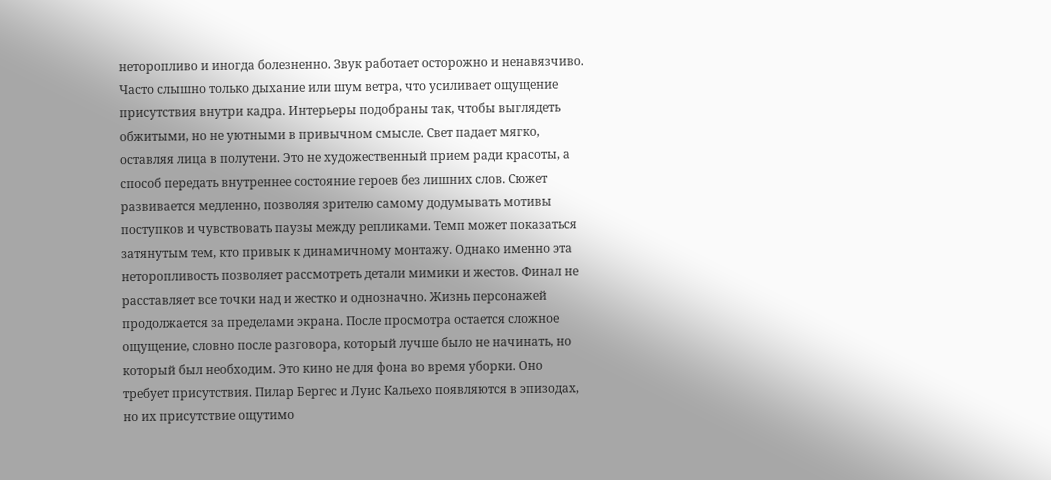неторопливо и иногда болезненно. Звук работает осторожно и ненавязчиво. Часто слышно только дыхание или шум ветра, что усиливает ощущение присутствия внутри кадра. Интерьеры подобраны так, чтобы выглядеть обжитыми, но не уютными в привычном смысле. Свет падает мягко, оставляя лица в полутени. Это не художественный прием ради красоты, а способ передать внутреннее состояние героев без лишних слов. Сюжет развивается медленно, позволяя зрителю самому додумывать мотивы поступков и чувствовать паузы между репликами. Темп может показаться затянутым тем, кто привык к динамичному монтажу. Однако именно эта неторопливость позволяет рассмотреть детали мимики и жестов. Финал не расставляет все точки над и жестко и однозначно. Жизнь персонажей продолжается за пределами экрана. После просмотра остается сложное ощущение, словно после разговора, который лучше было не начинать, но который был необходим. Это кино не для фона во время уборки. Оно требует присутствия. Пилар Бергес и Луис Кальехо появляются в эпизодах, но их присутствие ощутимо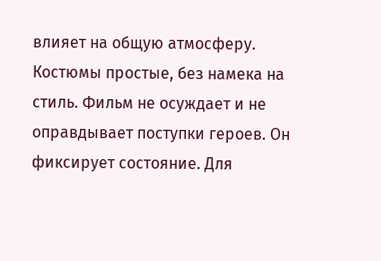влияет на общую атмосферу. Костюмы простые, без намека на стиль. Фильм не осуждает и не оправдывает поступки героев. Он фиксирует состояние. Для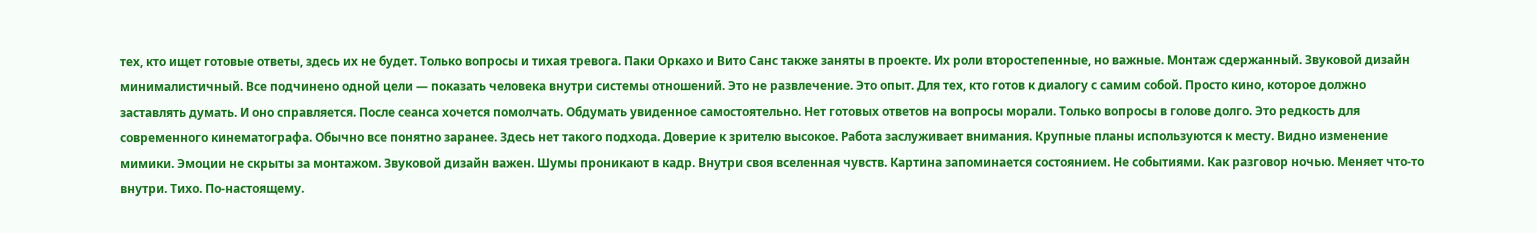тех, кто ищет готовые ответы, здесь их не будет. Только вопросы и тихая тревога. Паки Оркахо и Вито Санс также заняты в проекте. Их роли второстепенные, но важные. Монтаж сдержанный. Звуковой дизайн минималистичный. Все подчинено одной цели — показать человека внутри системы отношений. Это не развлечение. Это опыт. Для тех, кто готов к диалогу с самим собой. Просто кино, которое должно заставлять думать. И оно справляется. После сеанса хочется помолчать. Обдумать увиденное самостоятельно. Нет готовых ответов на вопросы морали. Только вопросы в голове долго. Это редкость для современного кинематографа. Обычно все понятно заранее. Здесь нет такого подхода. Доверие к зрителю высокое. Работа заслуживает внимания. Крупные планы используются к месту. Видно изменение мимики. Эмоции не скрыты за монтажом. Звуковой дизайн важен. Шумы проникают в кадр. Внутри своя вселенная чувств. Картина запоминается состоянием. Не событиями. Как разговор ночью. Меняет что-то внутри. Тихо. По-настоящему.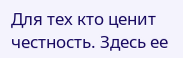Для тех кто ценит честность. Здесь ее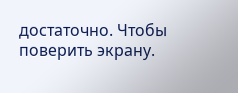достаточно. Чтобы поверить экрану.